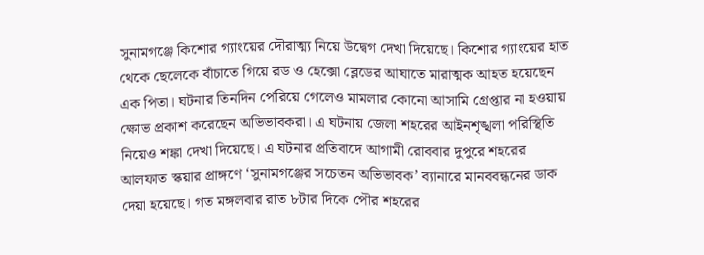সুনামগঞ্জে কিশোর গ্যাংয়ের দৌরাত্ম্য নিয়ে উদ্বেগ দেখা দিয়েছে। কিশোর গ্যাংয়ের হাত থেকে ছেলেকে বাঁচাতে গিয়ে রড ও হেক্সো ব্লেডের আঘাতে মারাত্মক আহত হয়েছেন এক পিতা। ঘটনার তিনদিন পেরিয়ে গেলেও মামলার কোনো আসামি গ্রেপ্তার না হওয়ায় ক্ষোভ প্রকাশ করেছেন অভিভাবকরা। এ ঘটনায় জেলা শহরের আইনশৃঙ্খলা পরিস্থিতি নিয়েও শঙ্কা দেখা দিয়েছে। এ ঘটনার প্রতিবাদে আগামী রোববার দুপুরে শহরের আলফাত স্কয়ার প্রাঙ্গণে ‘সুনামগঞ্জের সচেতন অভিভাবক’ ব্যানারে মানববন্ধনের ডাক দেয়া হয়েছে। গত মঙ্গলবার রাত ৮টার দিকে পৌর শহরের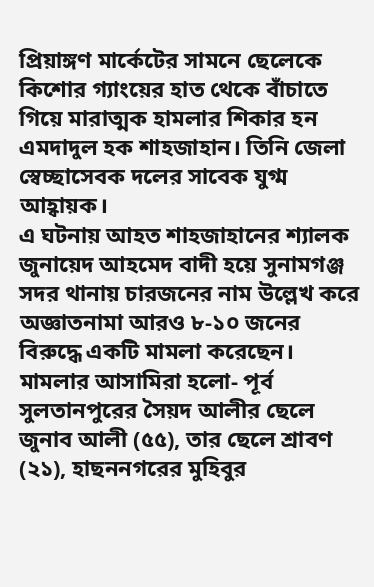প্রিয়াঙ্গণ মার্কেটের সামনে ছেলেকে কিশোর গ্যাংয়ের হাত থেকে বাঁচাতে গিয়ে মারাত্মক হামলার শিকার হন এমদাদুল হক শাহজাহান। তিনি জেলা স্বেচ্ছাসেবক দলের সাবেক যুগ্ম আহ্বায়ক।
এ ঘটনায় আহত শাহজাহানের শ্যালক জুনায়েদ আহমেদ বাদী হয়ে সুনামগঞ্জ সদর থানায় চারজনের নাম উল্লেখ করে অজ্ঞাতনামা আরও ৮-১০ জনের বিরুদ্ধে একটি মামলা করেছেন। মামলার আসামিরা হলো- পূর্ব সুলতানপুরের সৈয়দ আলীর ছেলে জুনাব আলী (৫৫), তার ছেলে শ্রাবণ (২১), হাছননগরের মুহিবুর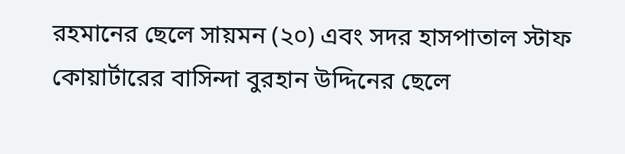রহমানের ছেলে সায়মন (২০) এবং সদর হাসপাতাল স্টাফ কোয়ার্টারের বাসিন্দা বুরহান উদ্দিনের ছেলে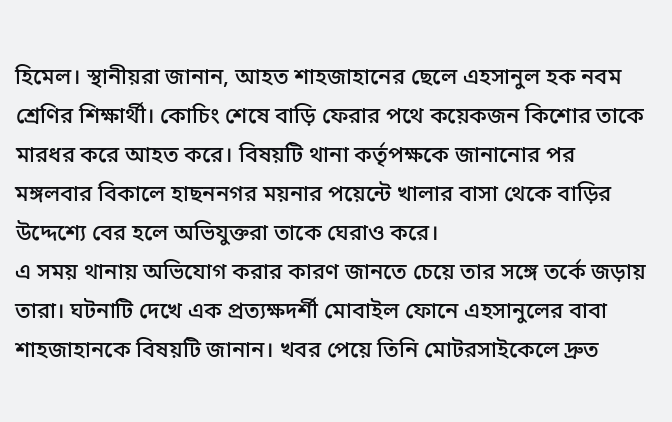হিমেল। স্থানীয়রা জানান, আহত শাহজাহানের ছেলে এহসানুল হক নবম শ্রেণির শিক্ষার্থী। কোচিং শেষে বাড়ি ফেরার পথে কয়েকজন কিশোর তাকে মারধর করে আহত করে। বিষয়টি থানা কর্তৃপক্ষকে জানানোর পর মঙ্গলবার বিকালে হাছননগর ময়নার পয়েন্টে খালার বাসা থেকে বাড়ির উদ্দেশ্যে বের হলে অভিযুক্তরা তাকে ঘেরাও করে।
এ সময় থানায় অভিযোগ করার কারণ জানতে চেয়ে তার সঙ্গে তর্কে জড়ায় তারা। ঘটনাটি দেখে এক প্রত্যক্ষদর্শী মোবাইল ফোনে এহসানুলের বাবা শাহজাহানকে বিষয়টি জানান। খবর পেয়ে তিনি মোটরসাইকেলে দ্রুত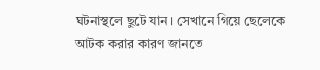ঘটনাস্থলে ছুটে যান। সেখানে গিয়ে ছেলেকে আটক করার কারণ জানতে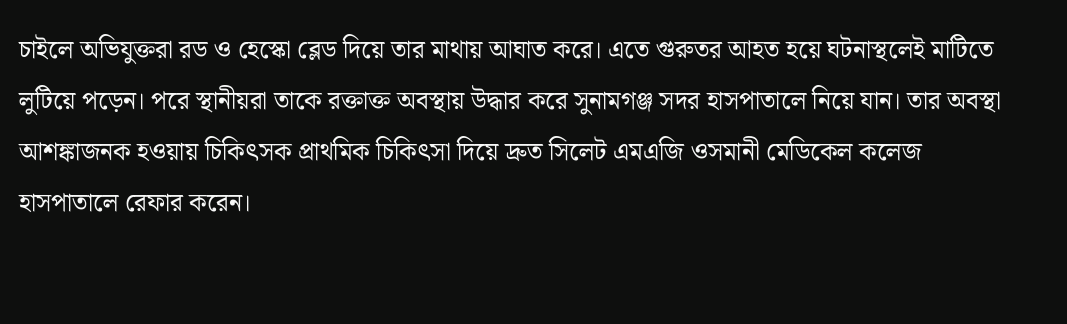চাইলে অভিযুক্তরা রড ও হেস্কো ব্লেড দিয়ে তার মাথায় আঘাত করে। এতে গুরুতর আহত হয়ে ঘটনাস্থলেই মাটিতে লুটিয়ে পড়েন। পরে স্থানীয়রা তাকে রক্তাক্ত অবস্থায় উদ্ধার করে সুনামগঞ্জ সদর হাসপাতালে নিয়ে যান। তার অবস্থা আশঙ্কাজনক হওয়ায় চিকিৎসক প্রাথমিক চিকিৎসা দিয়ে দ্রুত সিলেট এমএজি ওসমানী মেডিকেল কলেজ হাসপাতালে রেফার করেন।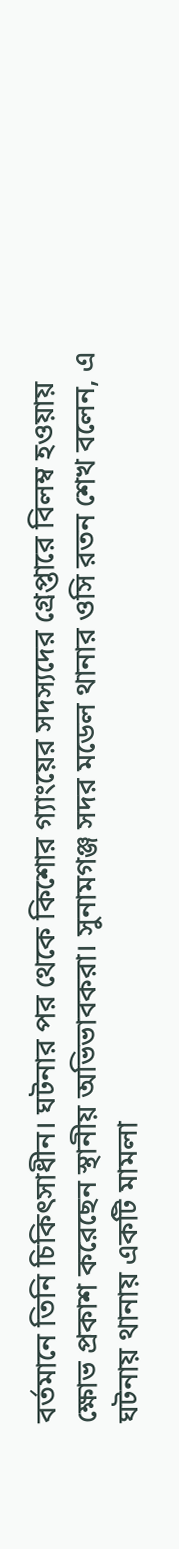বর্তমানে তিনি চিকিৎসাধীন। ঘটনার পর থেকে কিশোর গ্যাংয়ের সদস্যদের গ্রেপ্তারে বিলম্ব হওয়ায় ক্ষোভ প্রকাশ করেছেন স্থানীয় অভিভাবকরা। সুনামগঞ্জ সদর মডেল থানার ওসি রতন শেখ বলেন, এ ঘটনায় থানায় একটি মামলা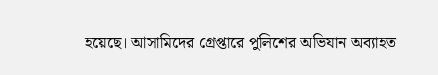হয়েছে। আসামিদের গ্রেপ্তারে পুলিশের অভিযান অব্যাহত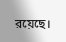রয়েছে।